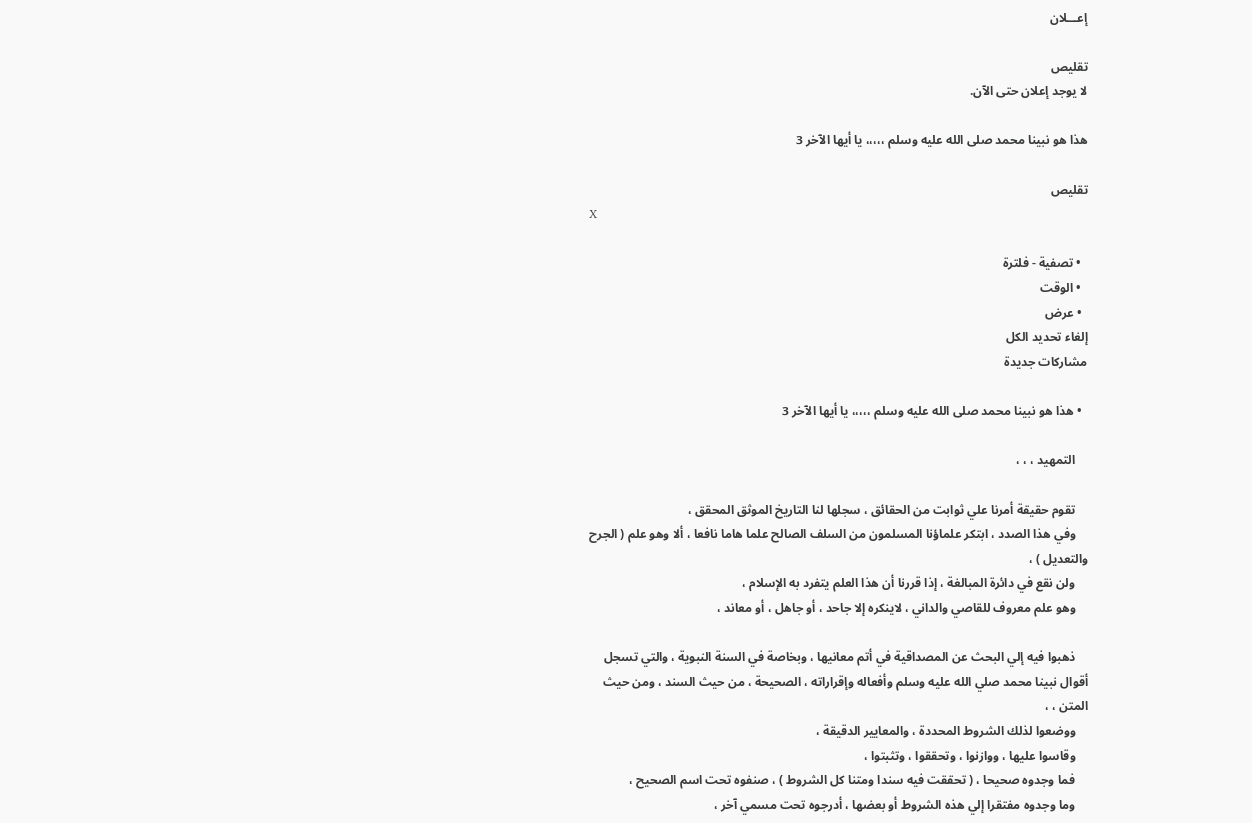إعـــلان

تقليص
لا يوجد إعلان حتى الآن.

هذا هو نبينا محمد صلى الله عليه وسلم ،،،،، يا أيها الآخر 3

تقليص
X

  • تصفية - فلترة
  • الوقت
  • عرض
إلغاء تحديد الكل
مشاركات جديدة

  • هذا هو نبينا محمد صلى الله عليه وسلم ،،،،، يا أيها الآخر 3

    التمهيد ، ، ،

    تقوم حقيقة أمرنا علي ثوابت من الحقائق ، سجلها لنا التاريخ الموثق المحقق ،
    وفي هذا الصدد ، ابتكر علماؤنا المسلمون من السلف الصالح علما هاما نافعا ، ألا وهو علم ( الجرح والتعديل ) ،
    ولن نقع في دائرة المبالغة ، إذا قررنا أن هذا العلم يتفرد به الإسلام ،
    وهو علم معروف للقاصي والداني ، لاينكره إلا جاحد ، أو جاهل ، أو معاند ،

    ذهبوا فيه إلي البحث عن المصداقية في أتم معانيها ، وبخاصة في السنة النبوية ، والتي تسجل أقوال نبينا محمد صلي الله عليه وسلم وأفعاله وإقراراته ، الصحيحة ، من حيث السند ، ومن حيث المتن ، ،
    ووضعوا لذلك الشروط المحددة ، والمعايير الدقيقة ،
    وقاسوا عليها ، ووازنوا ، وتحققوا ، وتثبتوا ،
    فما وجدوه صحيحا ، ( تحققت فيه سندا ومتنا كل الشروط ) ، صنفوه تحت اسم الصحيح ،
    وما وجدوه مفتقرا إلي هذه الشروط أو بعضها ، أدرجوه تحت مسمي آخر ،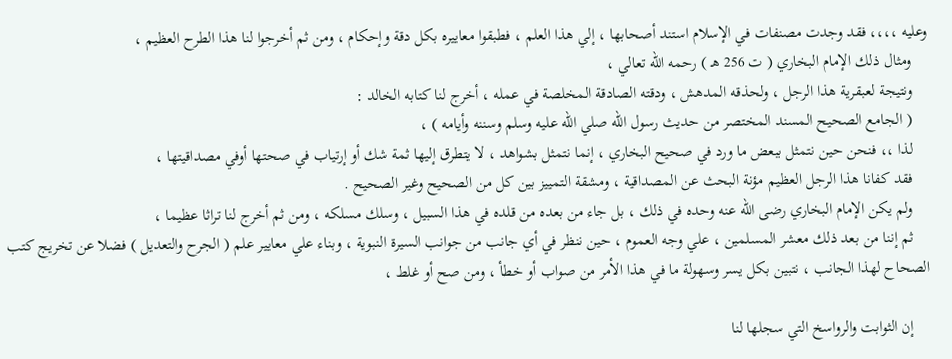وعليه ،،،، فقد وجدت مصنفات في الإسلام استند أصحابها ، إلي هذا العلم ، فطبقوا معاييره بكل دقة وإحكام ، ومن ثم أخرجوا لنا هذا الطرح العظيم ،
    ومثال ذلك الإمام البخاري ( ت 256 هـ ) رحمه الله تعالي ،
    ونتيجة لعبقرية هذا الرجل ، ولحذقه المدهش ، ودقته الصادقة المخلصة في عمله ، أخرج لنا كتابه الخالد :
    ( الجامع الصحيح المسند المختصر من حديث رسول الله صلي الله عليه وسلم وسننه وأيامه ) ،
    لذا ،، فنحن حين نتمثل ببعض ما ورد في صحيح البخاري ، إنما نتمثل بشواهد ، لا يتطرق إليها ثمة شك أو إرتياب في صحتها أوفي مصداقيتها ،
    فقد كفانا هذا الرجل العظيم مؤنة البحث عن المصداقية ، ومشقة التمييز بين كل من الصحيح وغير الصحيح .
    ولم يكن الإمام البخاري رضى الله عنه وحده في ذلك ، بل جاء من بعده من قلده في هذا السبيل ، وسلك مسلكه ، ومن ثم أخرج لنا تراثا عظيما ،
    ثم إننا من بعد ذلك معشر المسلمين ، علي وجه العموم ، حين ننظر في أي جانب من جوانب السيرة النبوية ، وبناء علي معايير علم ( الجرح والتعديل ) فضلا عن تخريج كتب الصحاح لهذا الجانب ، نتبين بكل يسر وسهولة ما في هذا الأمر من صواب أو خطأ ، ومن صح أو غلط ،

    إن الثوابت والرواسخ التي سجلها لنا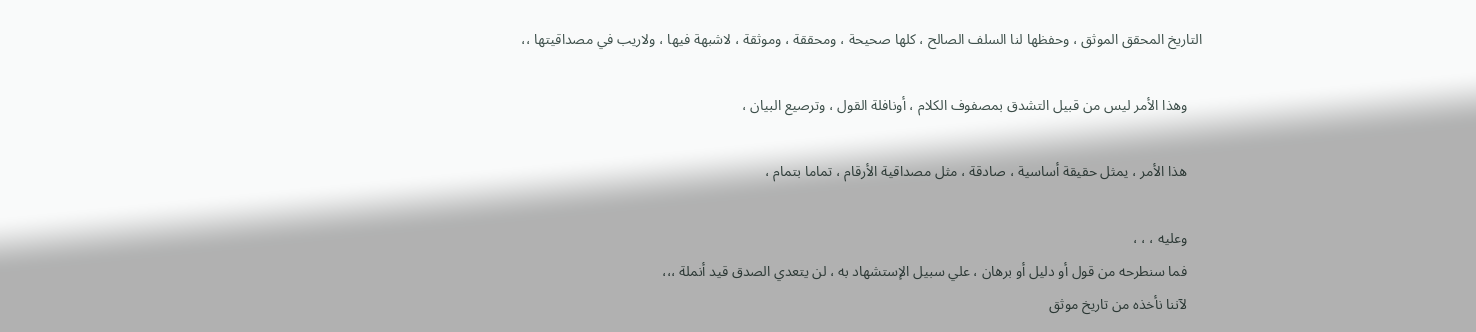التاريخ المحقق الموثق ، وحفظها لنا السلف الصالح ، كلها صحيحة ، ومحققة ، وموثقة ، لاشبهة فيها ، ولاريب في مصداقيتها ،،

    وهذا الأمر ليس من قبيل التشدق بمصفوف الكلام ، أونافلة القول ، وترصيع البيان ،

    هذا الأمر ، يمثل حقيقة أساسية ، صادقة ، مثل مصداقية الأرقام ، تماما بتمام ،

    وعليه ، ، ،
    فما سنطرحه من قول أو دليل أو برهان ، علي سبيل الإستشهاد به ، لن يتعدي الصدق قيد أنملة ،،،
    لآننا نأخذه من تاريخ موثق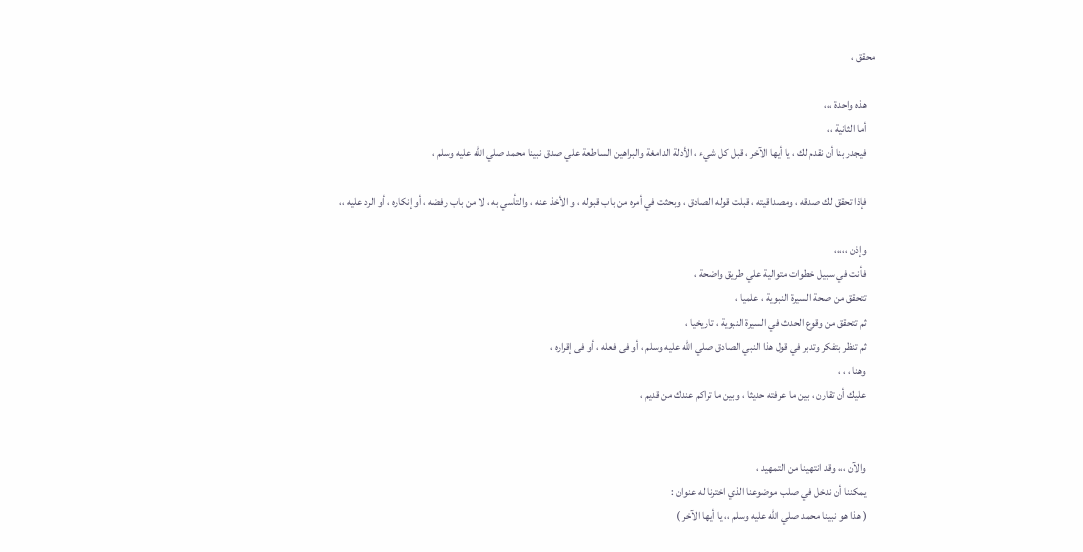محقق ،

    هذه واحدة ،،،
    أما الثانية ،،
    فيجدر بنا أن نقدم لك ، يا أيها الآخر ، قبل كل شيء ، الأدلة الدامغة والبراهين الساطعة علي صدق نبينا محمد صلي الله عليه وسلم ،

    فإذا تحقق لك صدقه ، ومصداقيته ، قبلت قوله الصادق ، وبحثت في أمره من باب قبوله ، و الأخذ عنه ، والتأسي به ، لا من باب رفضه ، أو إنكاره ، أو الرد عليه ،،

    وإذن ،،،،،
    فأنت في سبيل خطوات متوالية علي طريق واضحة ،
    تتحقق من صحة السيرة النبوية ، علميا ،
    ثم تتحقق من وقوع الحدث في السيرة النبوية ، تاريخيا ،
    ثم تنظر بتفكر وتدبر في قول هذا النبي الصادق صلي الله عليه وسلم ، أو فى فعله ، أو فى إقراره ،
    وهنا ، ، ،
    عليك أن تقارن ، بين ما عرفته حديثا ، وبين ما تراكم عندك من قديم ،


    والآن ،،، وقد انتهينا من التمهيد ،
    يمكننا أن ندخل في صلب موضوعنا الذي اخترنا له عنوان :
    ( هذا هو نبينا محمد صلي الله عليه وسلم ،، يا أيها الآخر )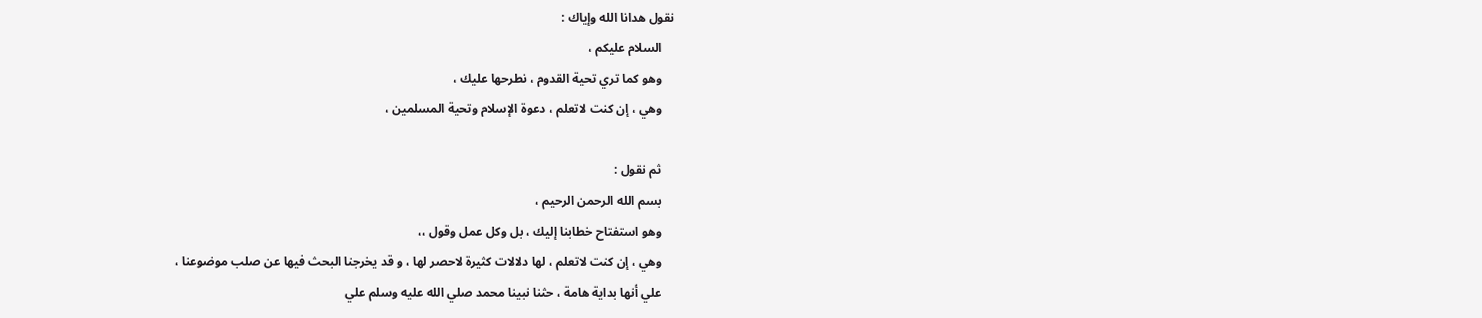نقول هدانا الله وإياك :
    السلام عليكم ،
    وهو كما تري تحية القدوم ، نطرحها عليك ،
    وهي ، إن كنت لاتعلم ، دعوة الإسلام وتحية المسلمين ،

    ثم نقول :
    بسم الله الرحمن الرحيم ،
    وهو استفتاح خطابنا إليك ، بل وكل عمل وقول ،،
    وهي ، إن كنت لاتعلم ، لها دلالات كثيرة لاحصر لها ، و قد يخرجنا البحث فيها عن صلب موضوعنا ،
    علي أنها بداية هامة ، حثنا نبينا محمد صلي الله عليه وسلم علي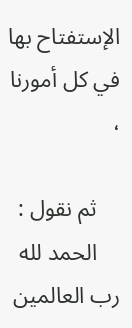الإستفتاح بها في كل أمورنا ،

    ثم نقول :
    الحمد لله رب العالمين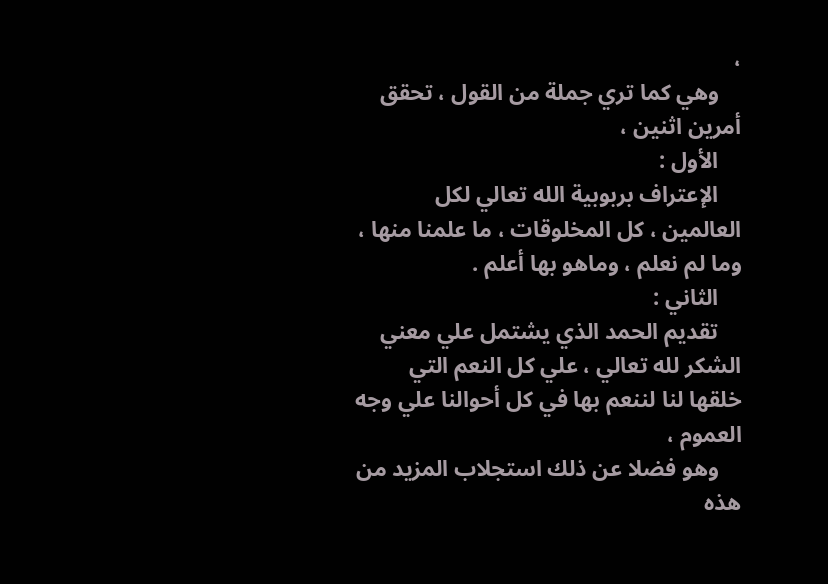،
    وهي كما تري جملة من القول ، تحقق أمرين اثنين ،
    الأول :
    الإعتراف بربوبية الله تعالي لكل العالمين ، كل المخلوقات ، ما علمنا منها ، وما لم نعلم ، وماهو بها أعلم .
    الثاني :
    تقديم الحمد الذي يشتمل علي معني الشكر لله تعالي ، علي كل النعم التي خلقها لنا لننعم بها في كل أحوالنا علي وجه العموم ،
    وهو فضلا عن ذلك استجلاب المزيد من هذه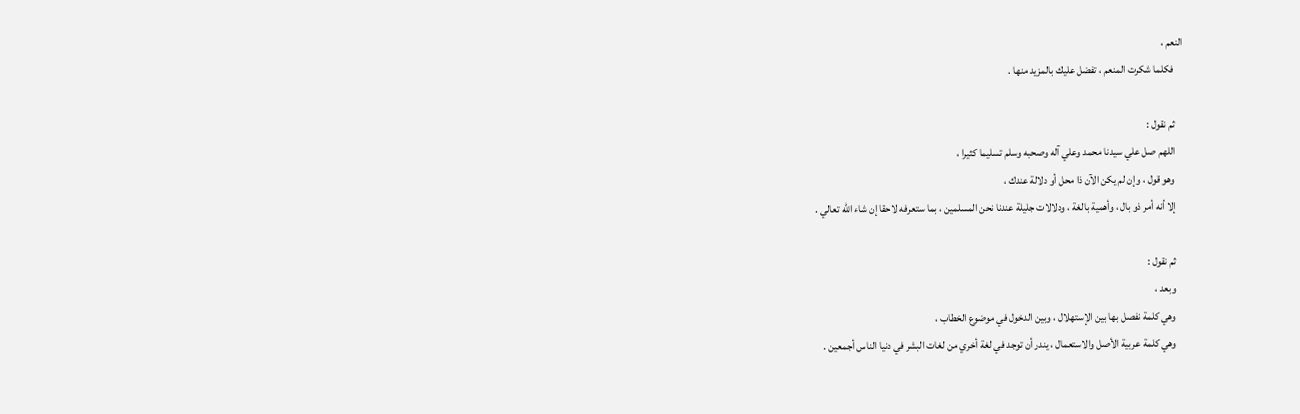النعم ،
    فكلما شكرت المنعم ، تفضل عليك بالمزيد منها .

    ثم نقول :
    اللهم صل علي سيدنا محمد وعلي آله وصحبه وسلم تسليما كثيرا ،
    وهو قول ، وإن لم يكن الآن ذا محل أو دلالة عندك ،
    إلا أنه أمر ذو بال ، وأهمية بالغة ، ودلالات جليلة عندنا نحن المسلمين ، بما ستعرفه لاحقا إن شاء الله تعالي .

    ثم نقول :
    وبعد ،
    وهي كلمة نفصل بها بين الإستهلال ، وبين الدخول في موضوع الخطاب ،
    وهي كلمة عربية الأصل والاستعمال ، يندر أن توجد في لغة أخري من لغات البشر في دنيا الناس أجمعين .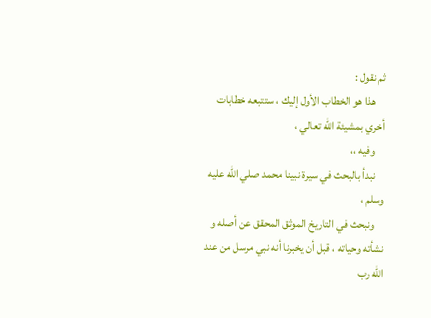ثم نقول :
    هذا هو الخطاب الأول إليك ، ستتبعه خطابات أخري بمشيئة الله تعالي ،
    وفيه ،،
    نبدأ بالبحث في سيرة نبينا محمد صلي الله عليه وسلم ،
    ونبحث في التاريخ الموثق المحقق عن أصله و نشأته وحياته ، قبل أن يخبرنا أنه نبي مرسل من عند الله رب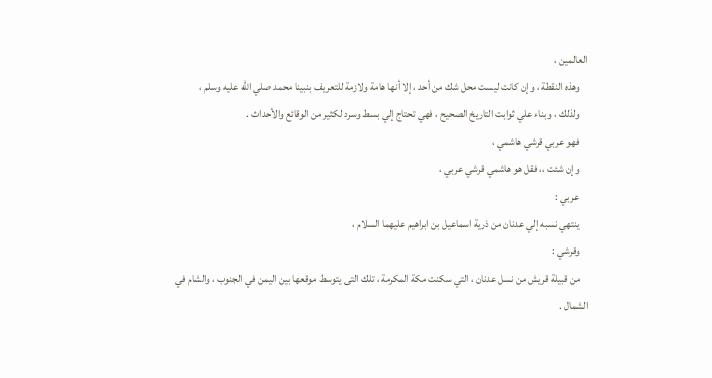العالمين ،
    وهذه النقطة ، وإن كانت ليست محل شك من أحد ، إلا أنها هامة ولازمة للتعريف بنبينا محمد صلي الله عليه وسلم ،
    ولذلك ، وبناء علي ثوابت التاريخ الصحيح ، فهي تحتاج إلي بسط وسرد لكثير من الوقائع والأحداث .
    فهو عربي قرشي هاشمي ،
    وإن شئت ،، فقل هو هاشمي قرشي عربي ،
    عربي :
    ينتهي نسبه إلي عدنان من ذرية اسماعيل بن ابراهيم عليهما السلام ،
    وقرشي :
    من قبيلة قريش من نسل عدنان ، التي سكنت مكة المكرمة ، تلك التى يتوسط موقعها بين اليمن في الجنوب ، والشام في الشمال .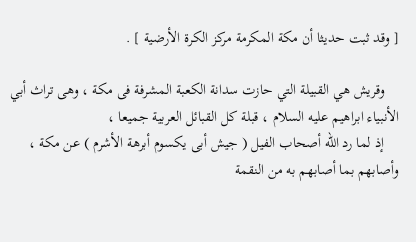[ وقد ثبت حديثا أن مكة المكرمة مركز الكرة الأرضية ] .

    وقريش هي القبيلة التي حازت سدانة الكعبة المشرفة فى مكة ، وهى تراث أبي الأنبياء ابراهيم عليه السلام ، قبلة كل القبائل العربية جميعا ،
    إذ لما رد الله أصحاب الفيل ( جيش أبى يكسوم أبرهة الأشرم ) عن مكة ، وأصابهم بما أصابهم به من النقمة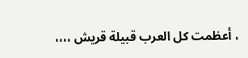، أعظمت كل العرب قبيلة قريش ،،،،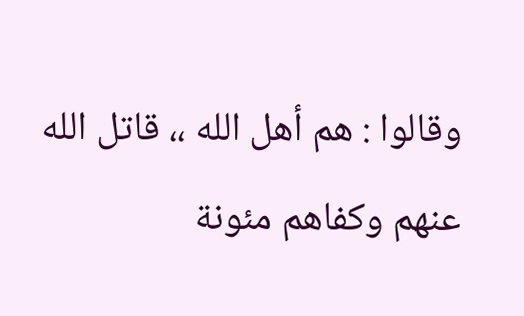وقالوا : هم أهل الله ،، قاتل الله عنهم وكفاهم مئونة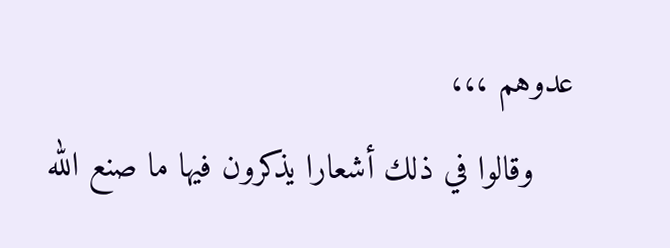عدوهم ،،،
    وقالوا في ذلك أشعارا يذكرون فيها ما صنع الله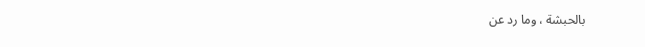بالحبشة ، وما رد عن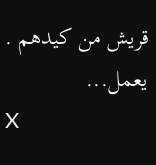قريش من كيدهم .
يعمل...
X